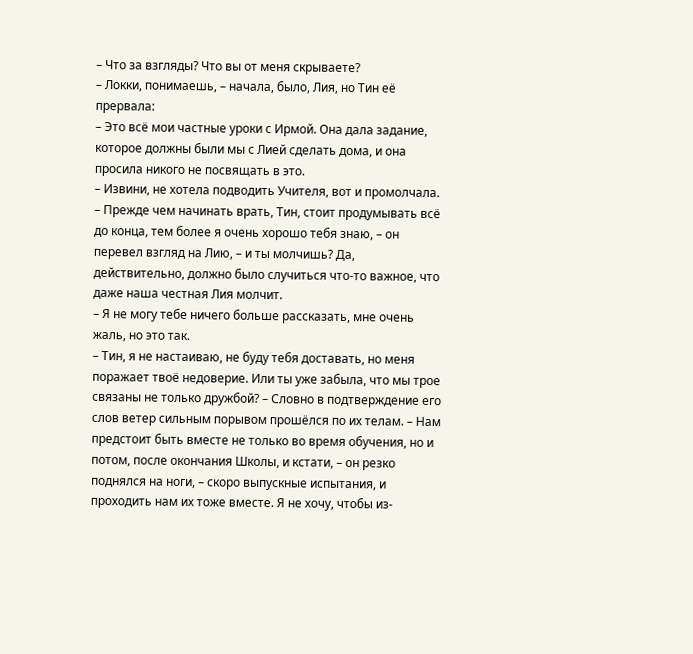– Что за взгляды? Что вы от меня скрываете?
– Локки, понимаешь, – начала, было, Лия, но Тин её прервала:
– Это всё мои частные уроки с Ирмой. Она дала задание, которое должны были мы с Лией сделать дома, и она просила никого не посвящать в это.
– Извини, не хотела подводить Учителя, вот и промолчала.
– Прежде чем начинать врать, Тин, стоит продумывать всё до конца, тем более я очень хорошо тебя знаю, – он перевел взгляд на Лию, – и ты молчишь? Да, действительно, должно было случиться что-то важное, что даже наша честная Лия молчит.
– Я не могу тебе ничего больше рассказать, мне очень жаль, но это так.
– Тин, я не настаиваю, не буду тебя доставать, но меня поражает твоё недоверие. Или ты уже забыла, что мы трое связаны не только дружбой? – Словно в подтверждение его слов ветер сильным порывом прошёлся по их телам. – Нам предстоит быть вместе не только во время обучения, но и потом, после окончания Школы, и кстати, – он резко поднялся на ноги, – скоро выпускные испытания, и проходить нам их тоже вместе. Я не хочу, чтобы из-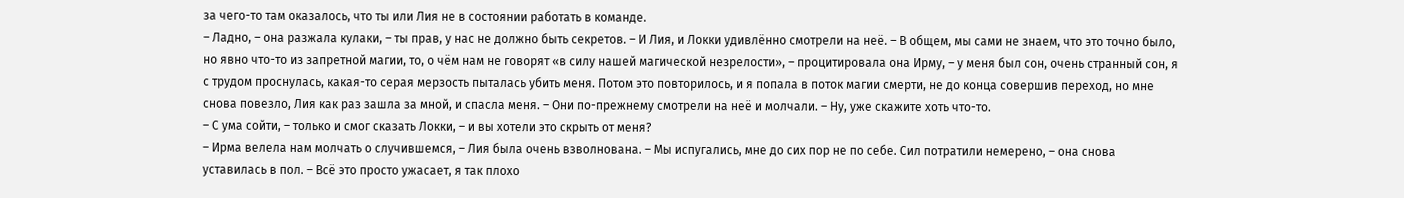за чего-то там оказалось, что ты или Лия не в состоянии работать в команде.
– Ладно, – она разжала кулаки, – ты прав, у нас не должно быть секретов. – И Лия, и Локки удивлённо смотрели на неё. – В общем, мы сами не знаем, что это точно было, но явно что-то из запретной магии, то, о чём нам не говорят «в силу нашей магической незрелости», – процитировала она Ирму, – у меня был сон, очень странный сон, я с трудом проснулась, какая-то серая мерзость пыталась убить меня. Потом это повторилось, и я попала в поток магии смерти, не до конца совершив переход, но мне снова повезло, Лия как раз зашла за мной, и спасла меня. – Они по-прежнему смотрели на неё и молчали. – Ну, уже скажите хоть что-то.
– С ума сойти, – только и смог сказать Локки, – и вы хотели это скрыть от меня?
– Ирма велела нам молчать о случившемся, – Лия была очень взволнована. – Мы испугались, мне до сих пор не по себе. Сил потратили немерено, – она снова уставилась в пол. – Всё это просто ужасает, я так плохо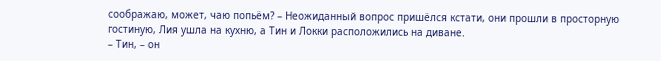соображаю, может, чаю попьём? – Неожиданный вопрос пришёлся кстати, они прошли в просторную гостиную, Лия ушла на кухню, а Тин и Локки расположились на диване.
– Тин, – он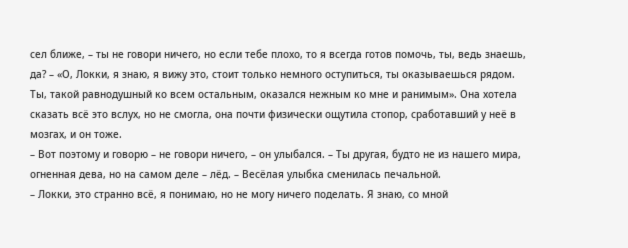сел ближе, – ты не говори ничего, но если тебе плохо, то я всегда готов помочь, ты, ведь знаешь, да? – «О, Локки, я знаю, я вижу это, стоит только немного оступиться, ты оказываешься рядом. Ты, такой равнодушный ко всем остальным, оказался нежным ко мне и ранимым». Она хотела сказать всё это вслух, но не смогла, она почти физически ощутила стопор, сработавший у неё в мозгах, и он тоже.
– Вот поэтому и говорю – не говори ничего, – он улыбался. – Ты другая, будто не из нашего мира, огненная дева, но на самом деле – лёд. – Весёлая улыбка сменилась печальной.
– Локки, это странно всё, я понимаю, но не могу ничего поделать. Я знаю, со мной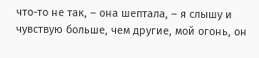что-то не так, – она шептала, – я слышу и чувствую больше, чем другие, мой огонь, он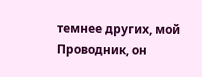темнее других, мой Проводник, он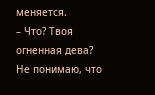меняется.
– Что? Твоя огненная дева? Не понимаю, что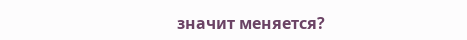значит меняется?